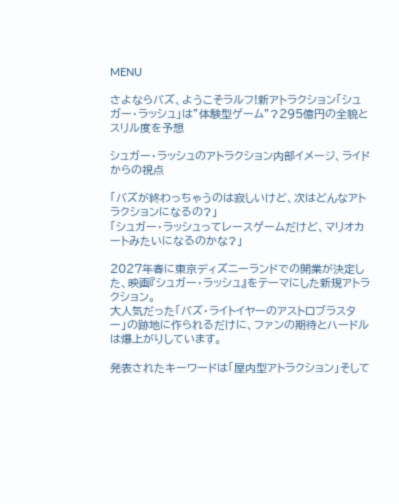MENU

さよならバズ、ようこそラルフ!新アトラクション「シュガー・ラッシュ」は”体験型ゲーム”?295億円の全貌とスリル度を予想

シュガー・ラッシュのアトラクション内部イメージ、ライドからの視点

「バズが終わっちゃうのは寂しいけど、次はどんなアトラクションになるの?」
「シュガー・ラッシュってレースゲームだけど、マリオカートみたいになるのかな?」

2027年春に東京ディズニーランドでの開業が決定した、映画『シュガー・ラッシュ』をテーマにした新規アトラクション。
大人気だった「バズ・ライトイヤーのアストロブラスター」の跡地に作られるだけに、ファンの期待とハードルは爆上がりしています。

発表されたキーワードは「屋内型アトラクション」そして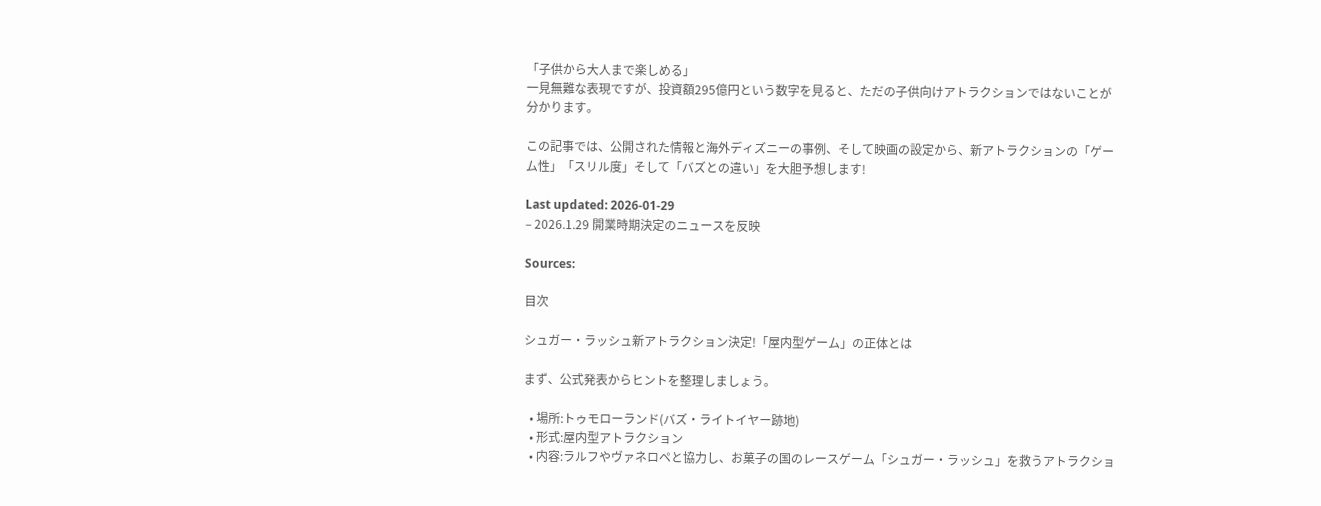「子供から大人まで楽しめる」
一見無難な表現ですが、投資額295億円という数字を見ると、ただの子供向けアトラクションではないことが分かります。

この記事では、公開された情報と海外ディズニーの事例、そして映画の設定から、新アトラクションの「ゲーム性」「スリル度」そして「バズとの違い」を大胆予想します!

Last updated: 2026-01-29
– 2026.1.29 開業時期決定のニュースを反映

Sources:

目次

シュガー・ラッシュ新アトラクション決定!「屋内型ゲーム」の正体とは

まず、公式発表からヒントを整理しましょう。

  • 場所:トゥモローランド(バズ・ライトイヤー跡地)
  • 形式:屋内型アトラクション
  • 内容:ラルフやヴァネロペと協力し、お菓子の国のレースゲーム「シュガー・ラッシュ」を救うアトラクショ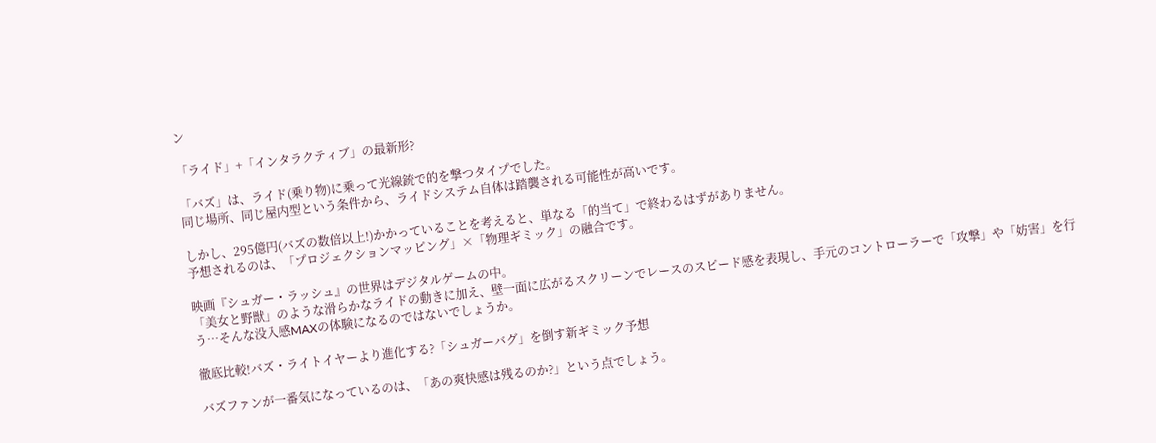ン

「ライド」+「インタラクティブ」の最新形?

「バズ」は、ライド(乗り物)に乗って光線銃で的を撃つタイプでした。
同じ場所、同じ屋内型という条件から、ライドシステム自体は踏襲される可能性が高いです。

しかし、295億円(バズの数倍以上!)かかっていることを考えると、単なる「的当て」で終わるはずがありません。
予想されるのは、「プロジェクションマッピング」×「物理ギミック」の融合です。

映画『シュガー・ラッシュ』の世界はデジタルゲームの中。
「美女と野獣」のような滑らかなライドの動きに加え、壁一面に広がるスクリーンでレースのスピード感を表現し、手元のコントローラーで「攻撃」や「妨害」を行う…そんな没入感MAXの体験になるのではないでしょうか。

徹底比較!バズ・ライトイヤーより進化する?「シュガーバグ」を倒す新ギミック予想

バズファンが一番気になっているのは、「あの爽快感は残るのか?」という点でしょう。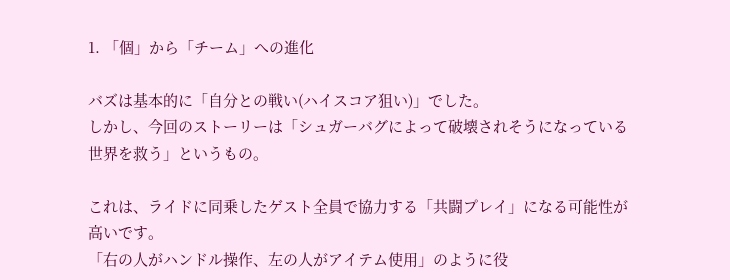1. 「個」から「チーム」への進化

バズは基本的に「自分との戦い(ハイスコア狙い)」でした。
しかし、今回のストーリーは「シュガーバグによって破壊されそうになっている世界を救う」というもの。

これは、ライドに同乗したゲスト全員で協力する「共闘プレイ」になる可能性が高いです。
「右の人がハンドル操作、左の人がアイテム使用」のように役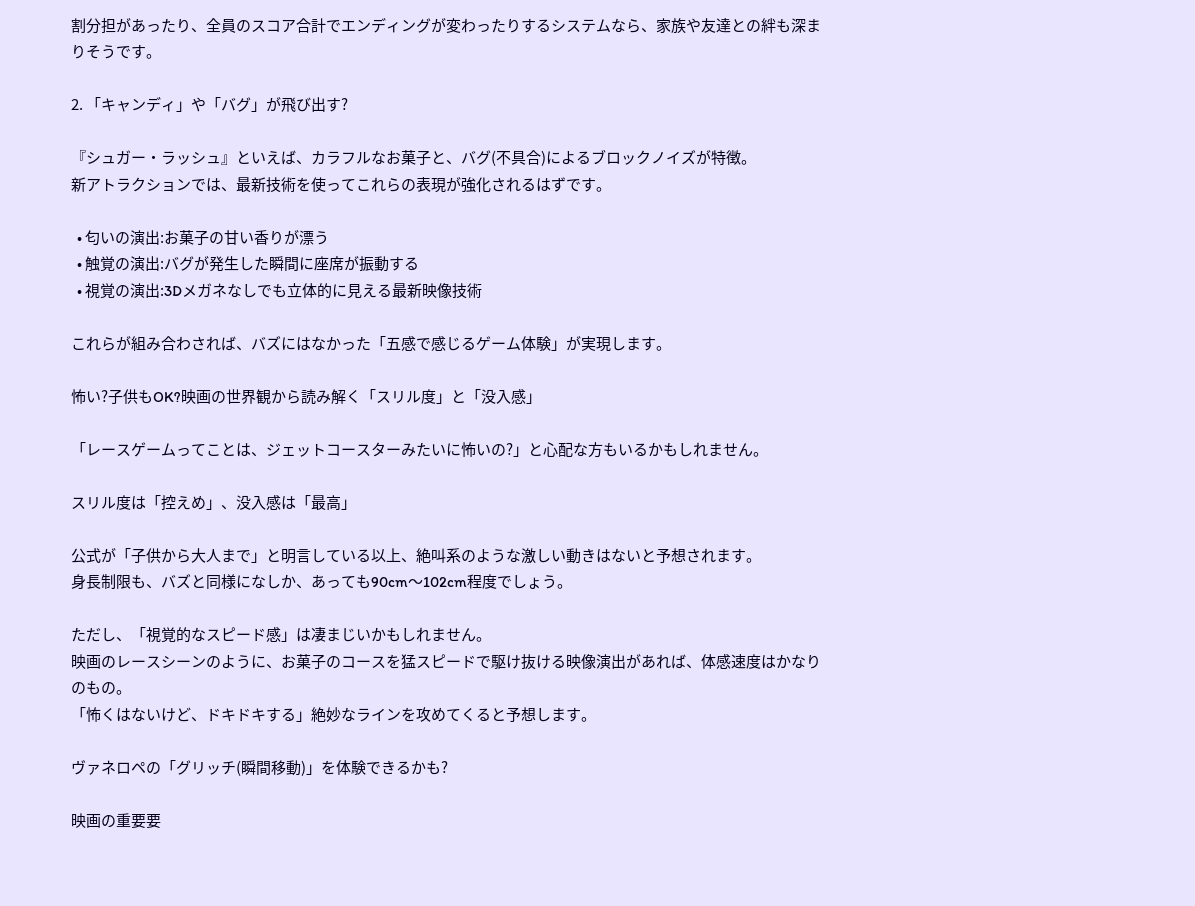割分担があったり、全員のスコア合計でエンディングが変わったりするシステムなら、家族や友達との絆も深まりそうです。

2. 「キャンディ」や「バグ」が飛び出す?

『シュガー・ラッシュ』といえば、カラフルなお菓子と、バグ(不具合)によるブロックノイズが特徴。
新アトラクションでは、最新技術を使ってこれらの表現が強化されるはずです。

  • 匂いの演出:お菓子の甘い香りが漂う
  • 触覚の演出:バグが発生した瞬間に座席が振動する
  • 視覚の演出:3Dメガネなしでも立体的に見える最新映像技術

これらが組み合わされば、バズにはなかった「五感で感じるゲーム体験」が実現します。

怖い?子供もOK?映画の世界観から読み解く「スリル度」と「没入感」

「レースゲームってことは、ジェットコースターみたいに怖いの?」と心配な方もいるかもしれません。

スリル度は「控えめ」、没入感は「最高」

公式が「子供から大人まで」と明言している以上、絶叫系のような激しい動きはないと予想されます。
身長制限も、バズと同様になしか、あっても90cm〜102cm程度でしょう。

ただし、「視覚的なスピード感」は凄まじいかもしれません。
映画のレースシーンのように、お菓子のコースを猛スピードで駆け抜ける映像演出があれば、体感速度はかなりのもの。
「怖くはないけど、ドキドキする」絶妙なラインを攻めてくると予想します。

ヴァネロペの「グリッチ(瞬間移動)」を体験できるかも?

映画の重要要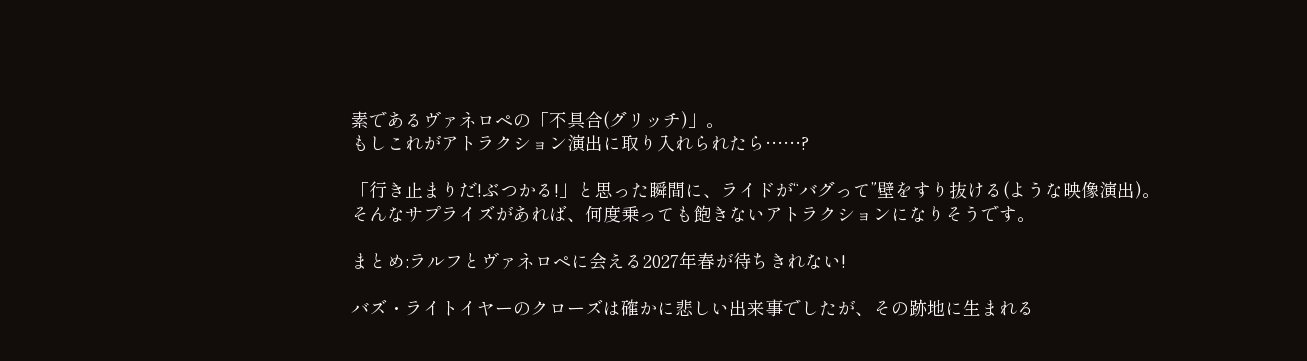素であるヴァネロペの「不具合(グリッチ)」。
もしこれがアトラクション演出に取り入れられたら……?

「行き止まりだ!ぶつかる!」と思った瞬間に、ライドが“バグって”壁をすり抜ける(ような映像演出)。
そんなサプライズがあれば、何度乗っても飽きないアトラクションになりそうです。

まとめ:ラルフとヴァネロペに会える2027年春が待ちきれない!

バズ・ライトイヤーのクローズは確かに悲しい出来事でしたが、その跡地に生まれる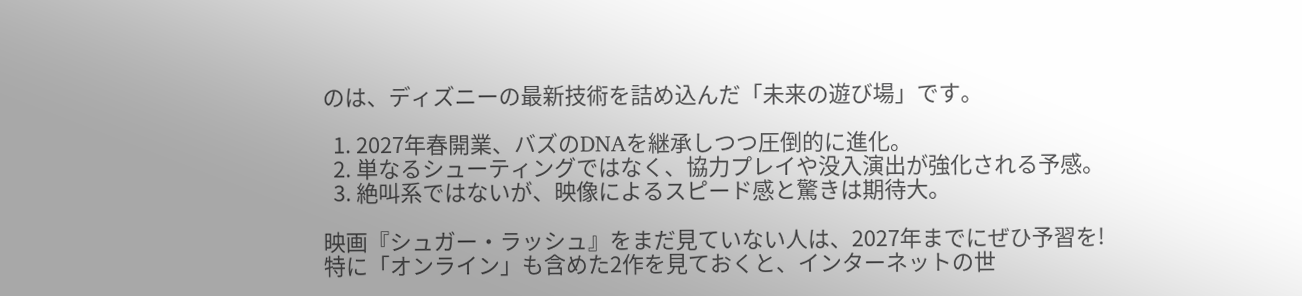のは、ディズニーの最新技術を詰め込んだ「未来の遊び場」です。

  1. 2027年春開業、バズのDNAを継承しつつ圧倒的に進化。
  2. 単なるシューティングではなく、協力プレイや没入演出が強化される予感。
  3. 絶叫系ではないが、映像によるスピード感と驚きは期待大。

映画『シュガー・ラッシュ』をまだ見ていない人は、2027年までにぜひ予習を!
特に「オンライン」も含めた2作を見ておくと、インターネットの世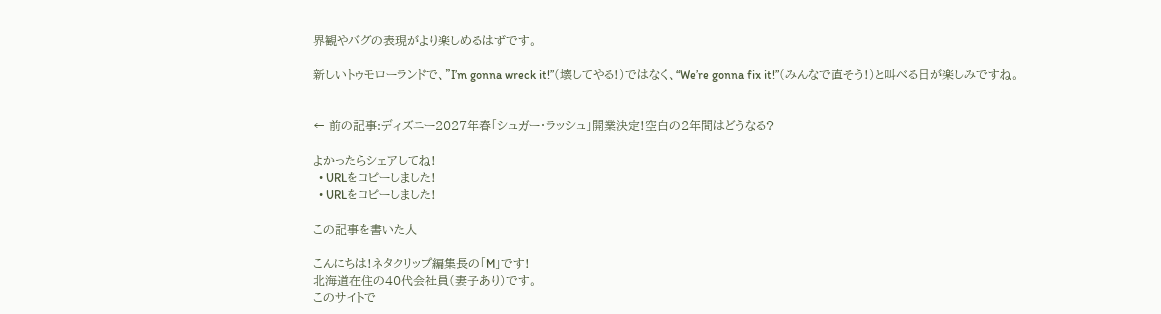界観やバグの表現がより楽しめるはずです。

新しいトゥモローランドで、”I’m gonna wreck it!”(壊してやる!)ではなく、“We’re gonna fix it!”(みんなで直そう!)と叫べる日が楽しみですね。


← 前の記事:ディズニー2027年春「シュガー・ラッシュ」開業決定!空白の2年間はどうなる?

よかったらシェアしてね!
  • URLをコピーしました!
  • URLをコピーしました!

この記事を書いた人

こんにちは!ネタクリップ編集長の「M」です!
北海道在住の40代会社員(妻子あり)です。
このサイトで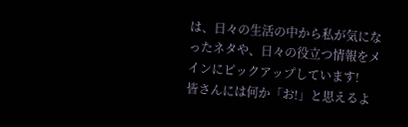は、日々の生活の中から私が気になったネタや、日々の役立つ情報をメインにピックアップしています!
皆さんには何か「お!」と思えるよ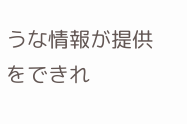うな情報が提供をできれ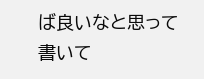ば良いなと思って書いて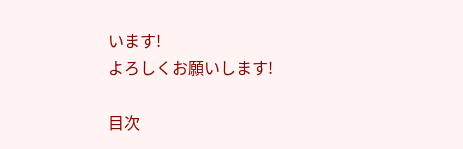います!
よろしくお願いします!

目次